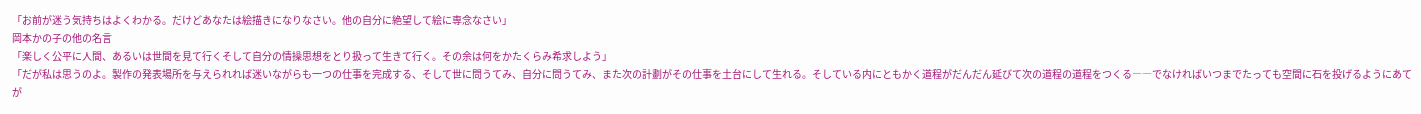「お前が迷う気持ちはよくわかる。だけどあなたは絵描きになりなさい。他の自分に絶望して絵に専念なさい」
岡本かの子の他の名言
「楽しく公平に人間、あるいは世間を見て行くそして自分の情操思想をとり扱って生きて行く。その余は何をかたくらみ希求しよう」
「だが私は思うのよ。製作の発表場所を与えられれば迷いながらも一つの仕事を完成する、そして世に問うてみ、自分に問うてみ、また次の計劃がその仕事を土台にして生れる。そしている内にともかく道程がだんだん延びて次の道程の道程をつくる――でなければいつまでたっても空間に石を投げるようにあてが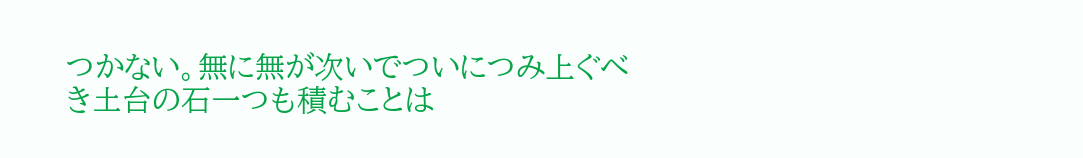つかない。無に無が次いでついにつみ上ぐべき土台の石一つも積むことは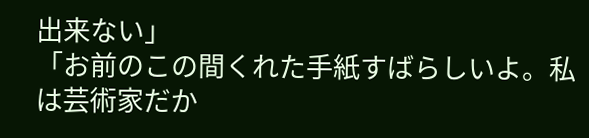出来ない」
「お前のこの間くれた手紙すばらしいよ。私は芸術家だか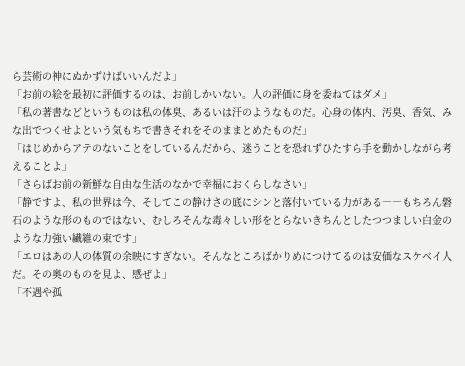ら芸術の神にぬかずけばいいんだよ」
「お前の絵を最初に評価するのは、お前しかいない。人の評価に身を委ねてはダメ」
「私の著書などというものは私の体臭、あるいは汗のようなものだ。心身の体内、汚臭、香気、みな出でつくせよという気もちで書きそれをそのままとめたものだ」
「はじめからアテのないことをしているんだから、迷うことを恐れずひたすら手を動かしながら考えることよ」
「さらばお前の新鮮な自由な生活のなかで幸福におくらしなさい」
「静ですよ、私の世界は今、そしてこの静けさの底にシンと落付いている力がある――もちろん磐石のような形のものではない、むしろそんな毒々しい形をとらないきちんとしたつつましい白金のような力強い繊維の束です」
「エロはあの人の体質の余映にすぎない。そんなところばかりめにつけてるのは安価なスケベイ人だ。その奥のものを見よ、感ぜよ」
「不遇や孤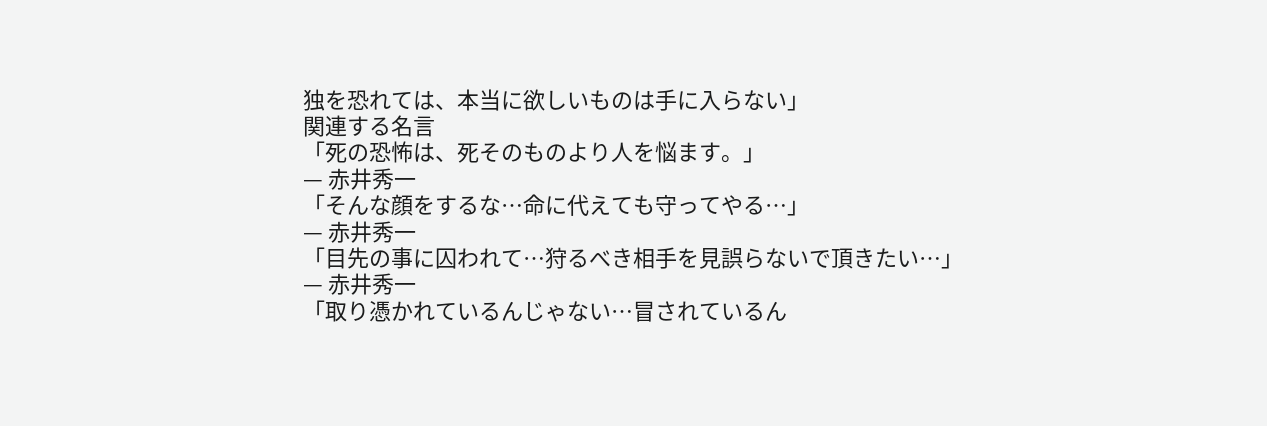独を恐れては、本当に欲しいものは手に入らない」
関連する名言
「死の恐怖は、死そのものより人を悩ます。」
— 赤井秀一
「そんな顔をするな…命に代えても守ってやる…」
— 赤井秀一
「目先の事に囚われて…狩るべき相手を見誤らないで頂きたい…」
— 赤井秀一
「取り憑かれているんじゃない…冒されているん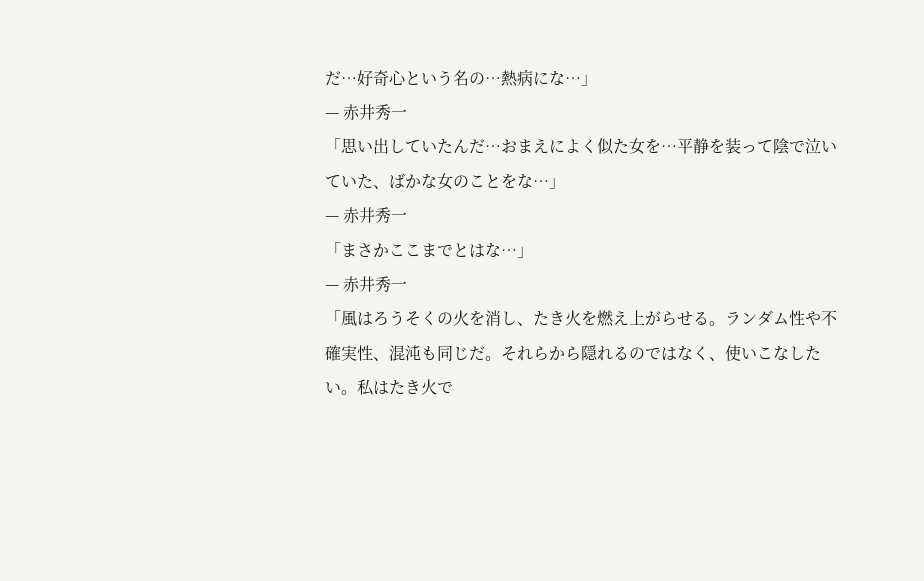だ…好奇心という名の…熱病にな…」
— 赤井秀一
「思い出していたんだ…おまえによく似た女を…平静を装って陰で泣いていた、ばかな女のことをな…」
— 赤井秀一
「まさかここまでとはな…」
— 赤井秀一
「風はろうそくの火を消し、たき火を燃え上がらせる。ランダム性や不確実性、混沌も同じだ。それらから隠れるのではなく、使いこなしたい。私はたき火で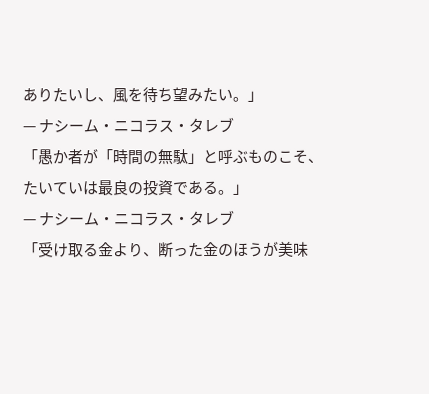ありたいし、風を待ち望みたい。」
— ナシーム・ニコラス・タレブ
「愚か者が「時間の無駄」と呼ぶものこそ、たいていは最良の投資である。」
— ナシーム・ニコラス・タレブ
「受け取る金より、断った金のほうが美味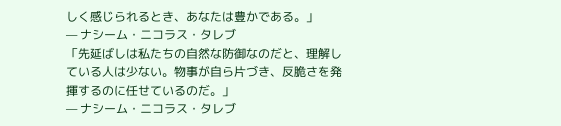しく感じられるとき、あなたは豊かである。」
— ナシーム・ニコラス・タレブ
「先延ばしは私たちの自然な防御なのだと、理解している人は少ない。物事が自ら片づき、反脆さを発揮するのに任せているのだ。」
— ナシーム・ニコラス・タレブ